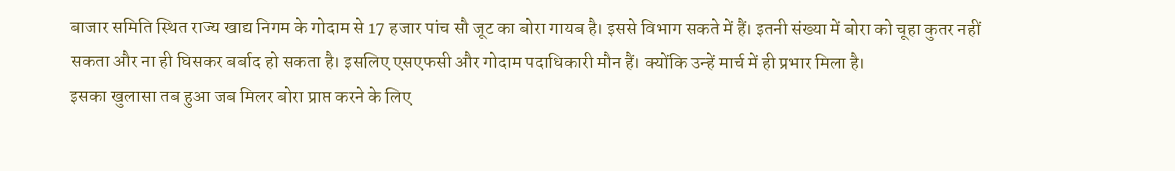बाजार समिति स्थित राज्य खाद्य निगम के गोदाम से 17 हजार पांच सौ जूट का बोरा गायब है। इससे विभाग सकते में हैं। इतनी संख्या में बोरा को चूहा कुतर नहीं सकता और ना ही घिसकर बर्बाद हो सकता है। इसलिए एसएफसी और गोदाम पदाधिकारी मौन हैं। क्योंकि उन्हें मार्च में ही प्रभार मिला है।
इसका खुलासा तब हुआ जब मिलर बोरा प्राप्त करने के लिए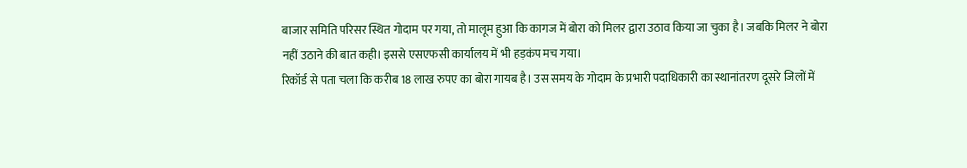बाजार समिति परिसर स्थित गोदाम पर गया, तो मालूम हुआ कि कागज में बोरा को मिलर द्वारा उठाव किया जा चुका है। जबकि मिलर ने बोरा नहीं उठाने की बात कही। इससे एसएफसी कार्यालय में भी हड़कंप मच गया।
रिकॉर्ड से पता चला कि करीब 18 लाख रुपए का बोरा गायब है। उस समय के गोदाम के प्रभारी पदाधिकारी का स्थानांतरण दूसरे जिलों में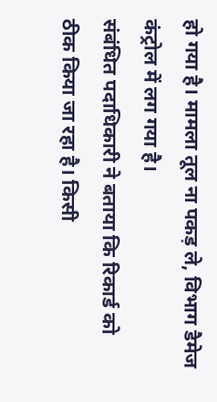हो गया है। मामला तूल ना पकड़ ले, विभाग डैमेज कंट्रोल में लग गया है।
संबंधित पदाधिकारी ने बताया कि रिकार्ड को ठीक किया जा रहा है। किसी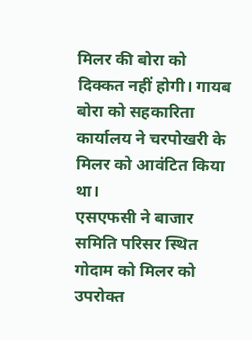मिलर की बोरा को दिक्कत नहीं होगी। गायब बोरा को सहकारिता कार्यालय ने चरपोखरी के मिलर को आवंटित किया था।
एसएफसी ने बाजार समिति परिसर स्थित गोदाम को मिलर को उपरोक्त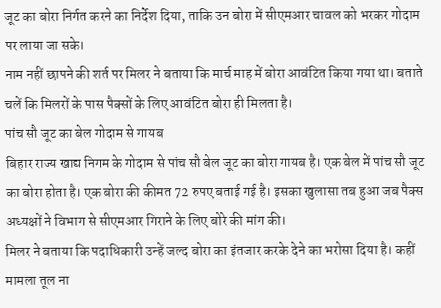जूट का बोरा निर्गत करने का निर्देश दिया, ताकि उन बोरा में सीएमआर चावल को भरकर गोदाम पर लाया जा सके।
नाम नहीं छापने की शर्त पर मिलर ने बताया कि मार्च माह में बोरा आवंटित किया गया था। बताते चलें कि मिलरों के पास पैक्सों के लिए आवंटित बोरा ही मिलता है।
पांच सौ जूट का बेल गोदाम से गायब
बिहार राज्य खाद्य निगम के गोदाम से पांच सौ बेल जूट का बोरा गायब है। एक बेल में पांच सौ जूट का बोरा होता है। एक बोरा की कीमत 72 रुपए बताई गई है। इसका खुलासा तब हुआ जब पैक्स अध्यक्षों ने विभाग से सीएमआर गिराने के लिए बोरे की मांग की।
मिलर ने बताया कि पदाधिकारी उन्हें जल्द बोरा का इंतजार करके देने का भरोसा दिया है। कहीं मामला तूल ना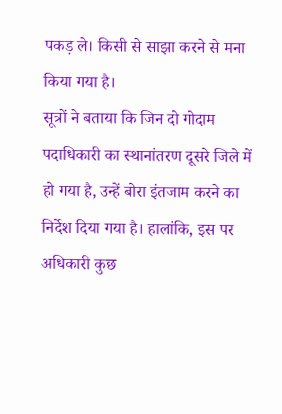पकड़ ले। किसी से साझा करने से मना किया गया है।
सूत्रों ने बताया कि जिन दो गोदाम पदाधिकारी का स्थानांतरण दूसरे जिले में हो गया है, उन्हें बोरा इंतजाम करने का निर्देश दिया गया है। हालांकि, इस पर अधिकारी कुछ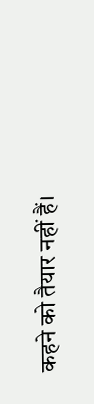कहने को तैयार नहीं हैं।